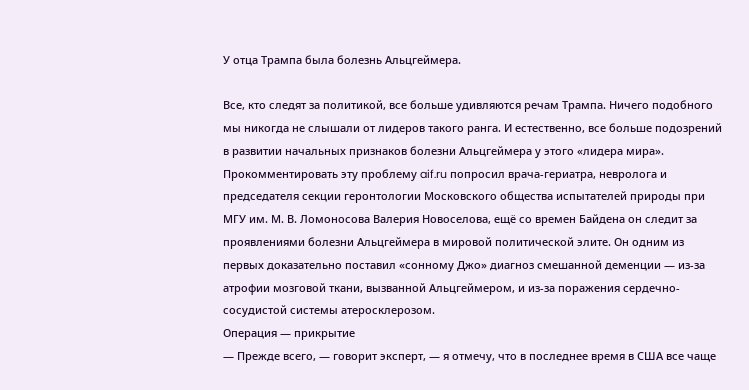У отца Трампа была болезнь Альцгеймера.

Все, кто следят за политикой, все больше удивляются речам Трампа. Ничего подобного мы никогда не слышали от лидеров такого ранга. И естественно, все больше подозрений в развитии начальных признаков болезни Альцгеймера у этого «лидера мира».
Прокомментировать эту проблему aif.ru попросил врача-гериатра, невролога и председателя секции геронтологии Московского общества испытателей природы при МГУ им. М. В. Ломоносова Валерия Новоселова, ещё со времен Байдена он следит за проявлениями болезни Альцгеймера в мировой политической элите. Он одним из первых доказательно поставил «сонному Джо» диагноз смешанной деменции — из-за атрофии мозговой ткани, вызванной Альцгеймером, и из-за поражения сердечно-сосудистой системы атеросклерозом.
Операция — прикрытие
— Прежде всего, — говорит эксперт, — я отмечу, что в последнее время в США все чаще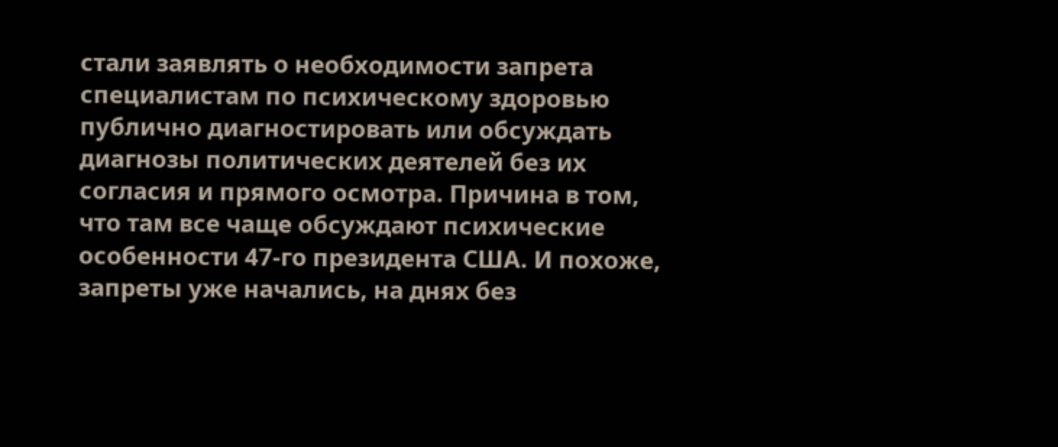стали заявлять о необходимости запрета специалистам по психическому здоровью публично диагностировать или обсуждать диагнозы политических деятелей без их согласия и прямого осмотра. Причина в том, что там все чаще обсуждают психические особенности 47-го президента США. И похоже, запреты уже начались, на днях без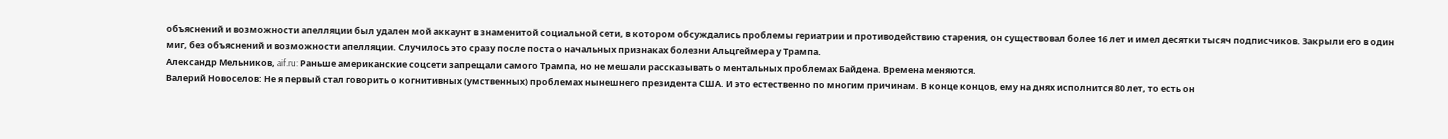объяснений и возможности апелляции был удален мой аккаунт в знаменитой социальной сети, в котором обсуждались проблемы гериатрии и противодействию старения, он существовал более 16 лет и имел десятки тысяч подписчиков. Закрыли его в один миг, без объяснений и возможности апелляции. Случилось это сразу после поста о начальных признаках болезни Альцгеймера у Трампа.
Александр Мельников, aif.ru: Раньше американские соцсети запрещали самого Трампа, но не мешали рассказывать о ментальных проблемах Байдена. Времена меняются.
Валерий Новоселов: Не я первый стал говорить о когнитивных (умственных) проблемах нынешнего президента США. И это естественно по многим причинам. В конце концов, ему на днях исполнится 80 лет, то есть он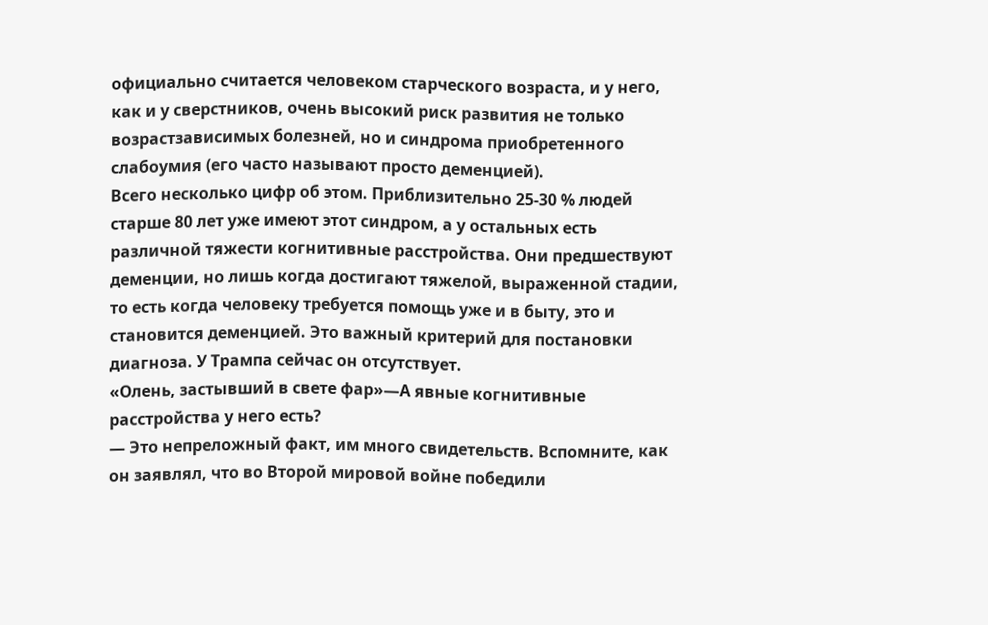официально считается человеком старческого возраста, и у него, как и у сверстников, очень высокий риск развития не только возрастзависимых болезней, но и синдрома приобретенного слабоумия (его часто называют просто деменцией).
Всего несколько цифр об этом. Приблизительно 25-30 % людей старше 80 лет уже имеют этот синдром, а у остальных есть различной тяжести когнитивные расстройства. Они предшествуют деменции, но лишь когда достигают тяжелой, выраженной стадии, то есть когда человеку требуется помощь уже и в быту, это и становится деменцией. Это важный критерий для постановки диагноза. У Трампа сейчас он отсутствует.
«Олень, застывший в свете фар»—А явные когнитивные расстройства у него есть?
— Это непреложный факт, им много свидетельств. Вспомните, как он заявлял, что во Второй мировой войне победили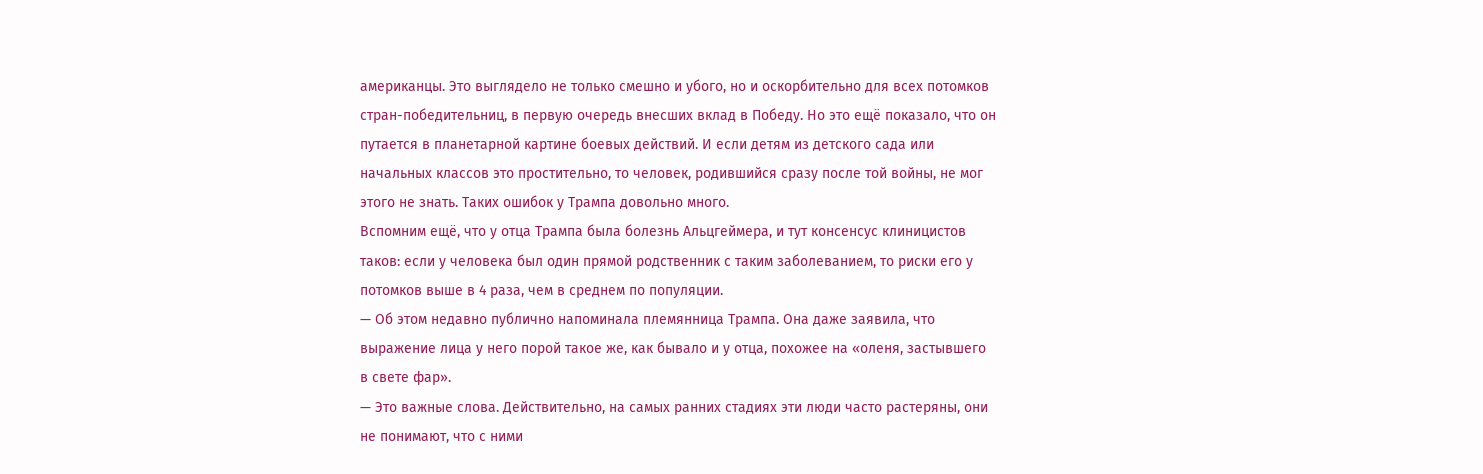американцы. Это выглядело не только смешно и убого, но и оскорбительно для всех потомков стран-победительниц, в первую очередь внесших вклад в Победу. Но это ещё показало, что он путается в планетарной картине боевых действий. И если детям из детского сада или начальных классов это простительно, то человек, родившийся сразу после той войны, не мог этого не знать. Таких ошибок у Трампа довольно много.
Вспомним ещё, что у отца Трампа была болезнь Альцгеймера, и тут консенсус клиницистов таков: если у человека был один прямой родственник с таким заболеванием, то риски его у потомков выше в 4 раза, чем в среднем по популяции.
— Об этом недавно публично напоминала племянница Трампа. Она даже заявила, что выражение лица у него порой такое же, как бывало и у отца, похожее на «оленя, застывшего в свете фар».
— Это важные слова. Действительно, на самых ранних стадиях эти люди часто растеряны, они не понимают, что с ними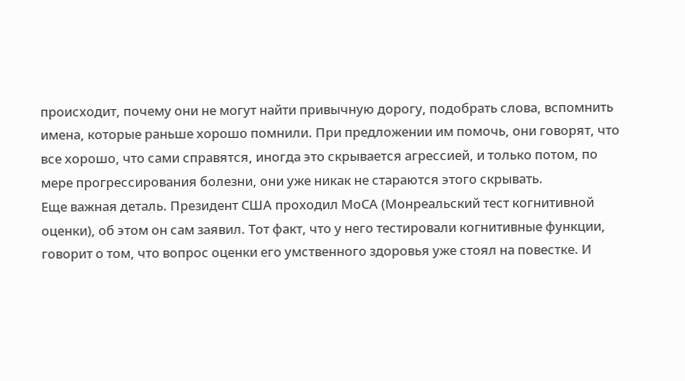происходит, почему они не могут найти привычную дорогу, подобрать слова, вспомнить имена, которые раньше хорошо помнили. При предложении им помочь, они говорят, что все хорошо, что сами справятся, иногда это скрывается агрессией, и только потом, по мере прогрессирования болезни, они уже никак не стараются этого скрывать.
Еще важная деталь. Президент США проходил МоСА (Монреальский тест когнитивной оценки), об этом он сам заявил. Тот факт, что у него тестировали когнитивные функции, говорит о том, что вопрос оценки его умственного здоровья уже стоял на повестке. И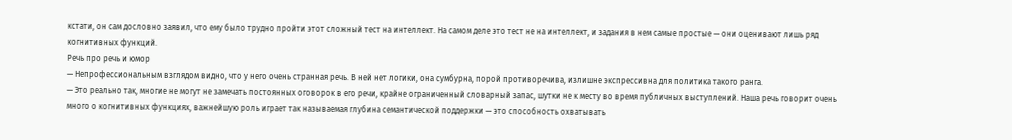кстати, он сам дословно заявил, что ему было трудно пройти этот сложный тест на интеллект. На самом деле это тест не на интеллект, и задания в нем самые простые — они оценивают лишь ряд когнитивных функций.
Речь про речь и юмор
— Непрофессиональным взглядом видно, что у него очень странная речь. В ней нет логики, она сумбурна, порой противоречива, излишне экспрессивна для политика такого ранга.
— Это реально так, многие не могут не замечать постоянных оговорок в его речи, крайне ограниченный словарный запас, шутки не к месту во время публичных выступлений. Наша речь говорит очень много о когнитивных функциях, важнейшую роль играет так называемая глубина семантической поддержки — это способность охватывать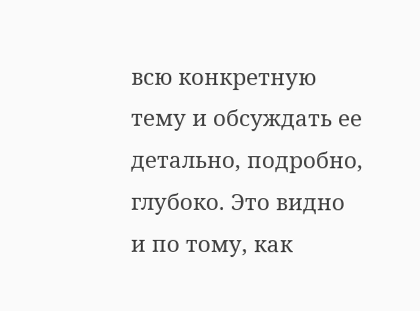всю конкретную тему и обсуждать ее детально, подробно, глубоко. Это видно и по тому, как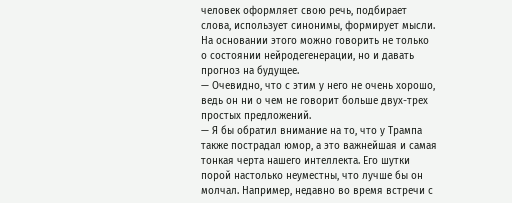человек оформляет свою речь, подбирает слова, использует синонимы, формирует мысли. На основании этого можно говорить не только о состоянии нейродегенерации, но и давать прогноз на будущее.
— Очевидно, что с этим у него не очень хорошо, ведь он ни о чем не говорит больше двух-трех простых предложений.
— Я бы обратил внимание на то, что у Трампа также пострадал юмор, а это важнейшая и самая тонкая черта нашего интеллекта. Его шутки порой настолько неуместны, что лучше бы он молчал. Например, недавно во время встречи с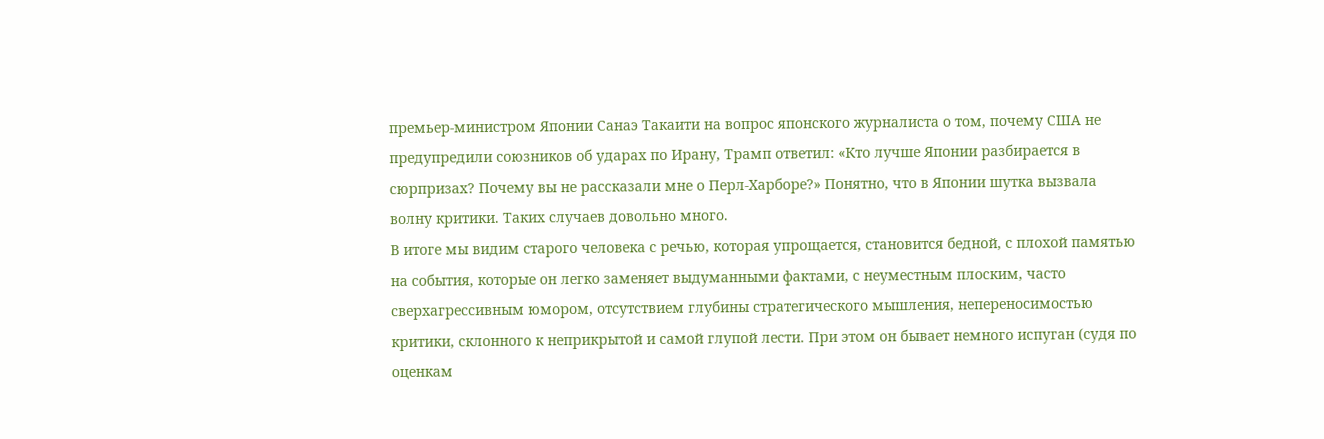премьер-министром Японии Санаэ Такаити на вопрос японского журналиста о том, почему США не предупредили союзников об ударах по Ирану, Трамп ответил: «Кто лучше Японии разбирается в сюрпризах? Почему вы не рассказали мне о Перл-Харборе?» Понятно, что в Японии шутка вызвала волну критики. Таких случаев довольно много.
В итоге мы видим старого человека с речью, которая упрощается, становится бедной, с плохой памятью на события, которые он легко заменяет выдуманными фактами, с неуместным плоским, часто сверхагрессивным юмором, отсутствием глубины стратегического мышления, непереносимостью критики, склонного к неприкрытой и самой глупой лести. При этом он бывает немного испуган (судя по оценкам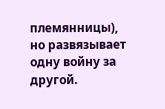племянницы), но развязывает одну войну за другой.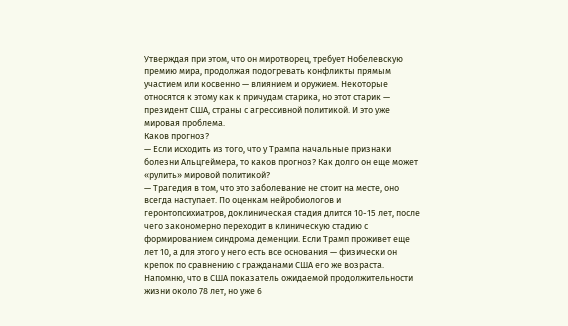Утверждая при этом, что он миротворец, требует Нобелевскую премию мира, продолжая подогревать конфликты прямым участием или косвенно — влиянием и оружием. Некоторые относятся к этому как к причудам старика, но этот старик — президент США, страны с агрессивной политикой. И это уже мировая проблема.
Каков прогноз?
— Если исходить из того, что у Трампа начальные признаки болезни Альцгеймера, то каков прогноз? Как долго он еще может «рулить» мировой политикой?
— Трагедия в том, что это заболевание не стоит на месте, оно всегда наступает. По оценкам нейробиологов и геронтопсихиатров, доклиническая стадия длится 10-15 лет, после чего закономерно переходит в клиническую стадию с формированием синдрома деменции. Если Трамп проживет еще лет 10, а для этого у него есть все основания — физически он крепок по сравнению с гражданами США его же возраста. Напомню, что в США показатель ожидаемой продолжительности жизни около 78 лет, но уже 6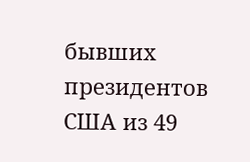бывших президентов США из 49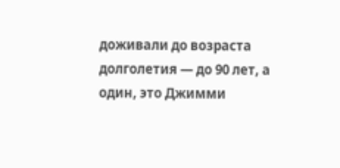доживали до возраста долголетия — до 90 лет, а один, это Джимми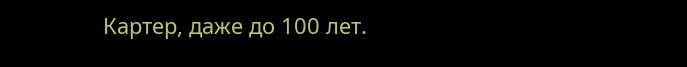Картер, даже до 100 лет.